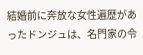結婚前に奔放な女性遍歴があったドンジュは、名門家の令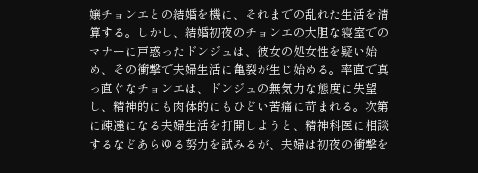嬢チョンエとの結婚を機に、それまでの乱れた生活を清算する。しかし、結婚初夜のチョンエの大胆な寝室でのマナーに戸惑ったドンジュは、彼女の処女性を疑い始め、その衝撃で夫婦生活に亀裂が生じ始める。率直で真っ直ぐなチョンエは、ドンジュの無気力な態度に失望し、精神的にも肉体的にもひどい苦痛に苛まれる。次第に疎遠になる夫婦生活を打開しようと、精神科医に相談するなどあらゆる努力を試みるが、夫婦は初夜の衝撃を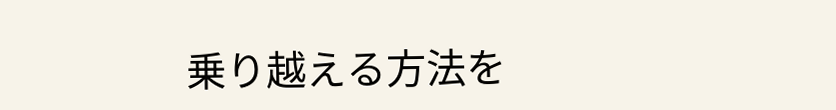乗り越える方法を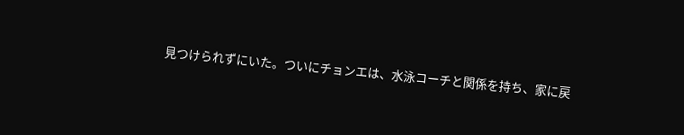見つけられずにいた。ついにチョンエは、水泳コーチと関係を持ち、家に戻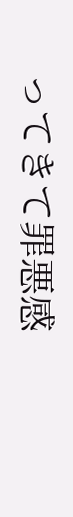ってきて罪悪感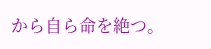から自ら命を絶つ。